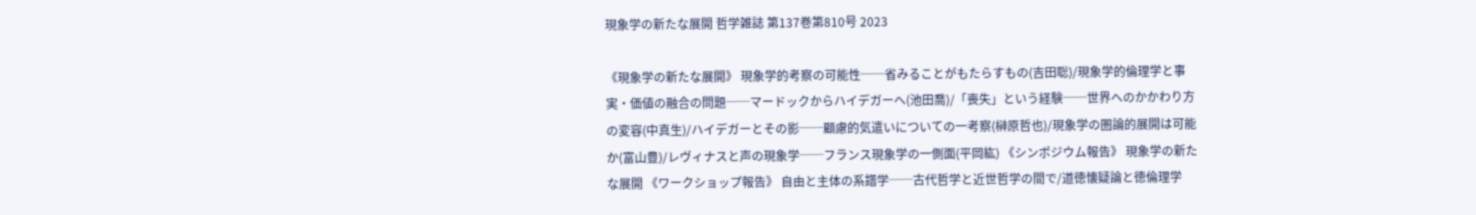現象学の新たな展開 哲学雑誌 第137巻第810号 2023

《現象学の新たな展開》 現象学的考察の可能性──省みることがもたらすもの(吉田聡)/現象学的倫理学と事実・価値の融合の問題──マードックからハイデガーへ(池田喬)/「喪失」という経験──世界へのかかわり方の変容(中真生)/ハイデガーとその影──顧慮的気遣いについての一考察(榊原哲也)/現象学の圏論的展開は可能か(富山豊)/レヴィナスと声の現象学──フランス現象学の一側面(平岡紘) 《シンポジウム報告》 現象学の新たな展開 《ワークショップ報告》 自由と主体の系譜学──古代哲学と近世哲学の間で/道徳懐疑論と徳倫理学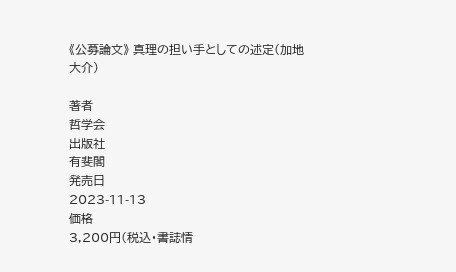《公募論文》 真理の担い手としての述定(加地大介)

著者
哲学会
出版社
有斐閣
発売日
2023-11-13
価格
3,200円(税込・書誌情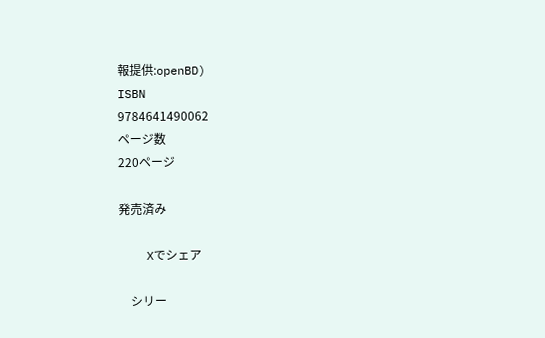報提供:openBD)
ISBN
9784641490062
ページ数
220ページ

発売済み

    Xでシェア

    シリー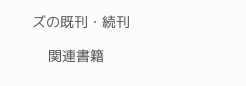ズの既刊・続刊

    関連書籍